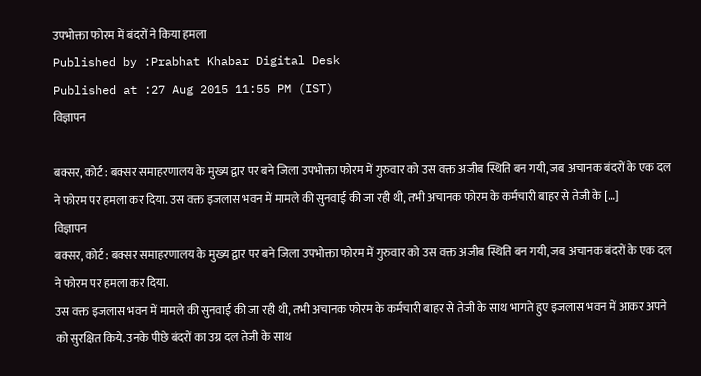उपभोक्ता फोरम में बंदरों ने किया हमला
Published by :Prabhat Khabar Digital Desk
Published at :27 Aug 2015 11:55 PM (IST)
विज्ञापन

बक्सर, कोर्ट : बक्सर समाहरणालय के मुख्य द्वार पर बने जिला उपभोक्ता फोरम में गुरुवार को उस वक्त अजीब स्थिति बन गयी, जब अचानक बंदरों के एक दल ने फोरम पर हमला कर दिया. उस वक्त इजलास भवन में मामले की सुनवाई की जा रही थी, तभी अचानक फोरम के कर्मचारी बाहर से तेजी के […]
विज्ञापन
बक्सर, कोर्ट : बक्सर समाहरणालय के मुख्य द्वार पर बने जिला उपभोक्ता फोरम में गुरुवार को उस वक्त अजीब स्थिति बन गयी, जब अचानक बंदरों के एक दल ने फोरम पर हमला कर दिया.
उस वक्त इजलास भवन में मामले की सुनवाई की जा रही थी, तभी अचानक फोरम के कर्मचारी बाहर से तेजी के साथ भागते हुए इजलास भवन में आकर अपने को सुरक्षित किये. उनके पीछे बंदरों का उग्र दल तेजी के साथ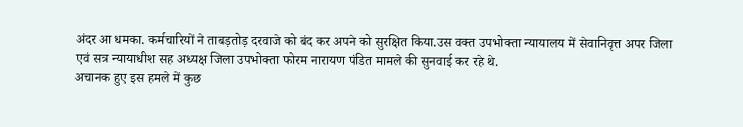अंदर आ धमका. कर्मचारियों ने ताबड़तोड़ दरवाजे को बंद कर अपने को सुरक्षित किया.उस वक्त उपभोक्ता न्यायालय में सेवानिवृत्त अपर जिला एवं सत्र न्यायाधीश सह अध्यक्ष जिला उपभोक्ता फोरम नारायण पंडित मामले की सुनवाई कर रहे थे.
अचानक हुए इस हमले में कुछ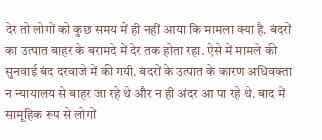देर तो लोगों को कुछ समय में ही नहीं आया कि मामला क्या है. बंदरों का उत्पात बाहर के बरामदे में देर तक होता रहा. ऐसे में मामले की सुनवाई बंद दरवाजे में की गयी. बंदरों के उत्पात के कारण अधिवक्ता न न्यायालय से बाहर जा रहे थे और न ही अंदर आ पा रहे थे. बाद में सामूहिक रूप से लोगों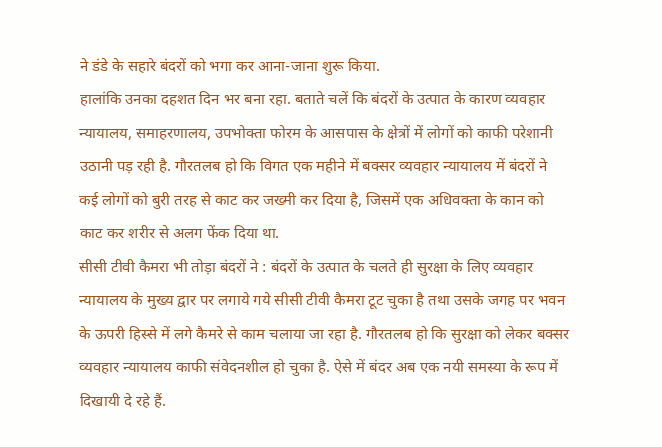ने डंडे के सहारे बंदरों को भगा कर आना-जाना शुरू किया.
हालांकि उनका दहशत दिन भर बना रहा. बताते चलें कि बंदरों के उत्पात के कारण व्यवहार न्यायालय, समाहरणालय, उपभोक्ता फोरम के आसपास के क्षेत्रों में लोगों को काफी परेशानी उठानी पड़ रही है. गौरतलब हो कि विगत एक महीने में बक्सर व्यवहार न्यायालय में बंदरों ने कई लोगों को बुरी तरह से काट कर जख्मी कर दिया है, जिसमें एक अधिवक्ता के कान को काट कर शरीर से अलग फेंक दिया था.
सीसी टीवी कैमरा भी तोड़ा बंदरों ने : बंदरों के उत्पात के चलते ही सुरक्षा के लिए व्यवहार न्यायालय के मुख्य द्वार पर लगाये गये सीसी टीवी कैमरा टूट चुका है तथा उसके जगह पर भवन के ऊपरी हिस्से में लगे कैमरे से काम चलाया जा रहा है. गौरतलब हो कि सुरक्षा को लेकर बक्सर व्यवहार न्यायालय काफी संवेदनशील हो चुका है. ऐसे में बंदर अब एक नयी समस्या के रूप में दिखायी दे रहे हैं.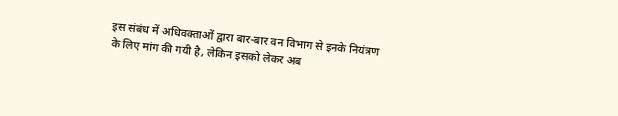इस संबंध में अधिवक्ताओं द्वारा बार-बार वन विभाग से इनके नियंत्रण के लिए मांग की गयी है, लेकिन इसको लेकर अब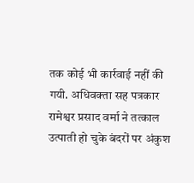तक कोई भी कार्रवाई नहीं की गयी. अधिवक्ता सह पत्रकार रामेश्वर प्रसाद वर्मा ने तत्काल उत्पाती हो चुके बंदरों पर अंकुश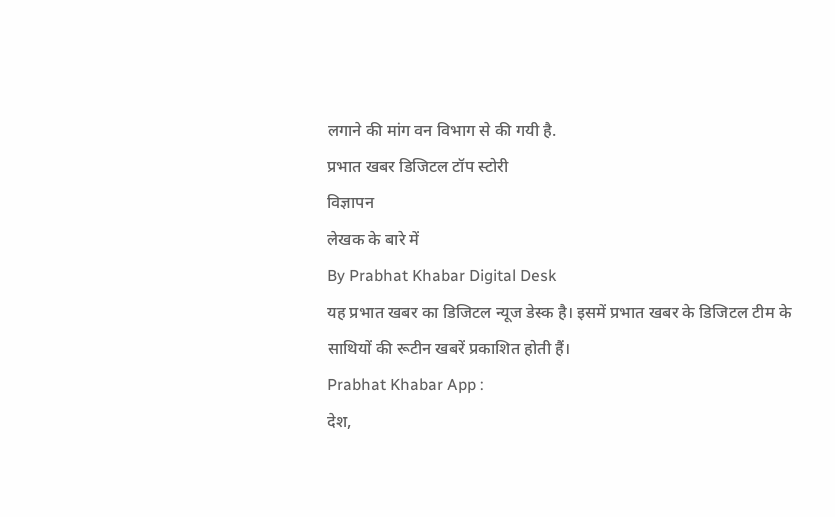लगाने की मांग वन विभाग से की गयी है.
प्रभात खबर डिजिटल टॉप स्टोरी
विज्ञापन
लेखक के बारे में
By Prabhat Khabar Digital Desk
यह प्रभात खबर का डिजिटल न्यूज डेस्क है। इसमें प्रभात खबर के डिजिटल टीम के साथियों की रूटीन खबरें प्रकाशित होती हैं।
Prabhat Khabar App :
देश,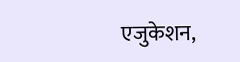एजुकेशन,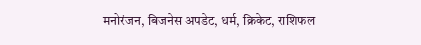मनोरंजन, बिजनेस अपडेट, धर्म, क्रिकेट, राशिफल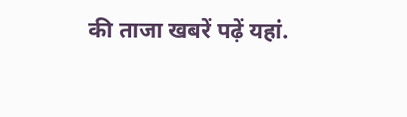की ताजा खबरें पढ़ें यहां.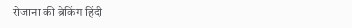रोजाना की ब्रेकिंग हिंदी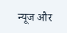न्यूज और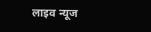लाइव न्यूज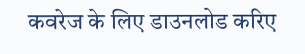कवरेज के लिए डाउनलोड करिए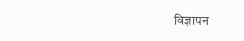विज्ञापन